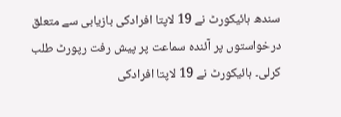سندھ ہائیکورٹ نے 19 لاپتا افرادکی بازیابی سے متعلق درخواستوں پر آئندہ سماعت پر پیش رفت رپورٹ طلب کرلی۔ ہائیکورٹ نے 19 لاپتا افرادکی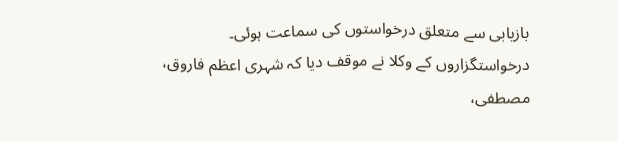بازیابی سے متعلق درخواستوں کی سماعت ہوئی۔ درخواستگزاروں کے وکلا نے موقف دیا کہ شہری اعظم فاروق، مصطفی،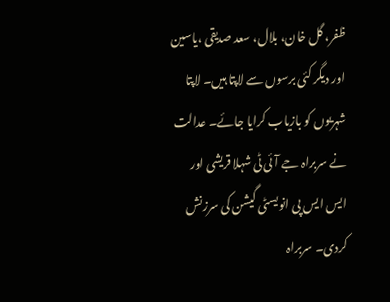ظفر، گل خان، بلال، سعد صدیقی ،یاسین اور دیگر کئی برسوں سے لاپتا ہیں۔ لاپتا شہریوں کو بازیاب کرایا جائے۔ عدالت نے سربراہ جے آئی ٹی شہلا قریشی اور ایس ایس پی انویسٹی گیشن کی سرزنش کردی۔ سربراہ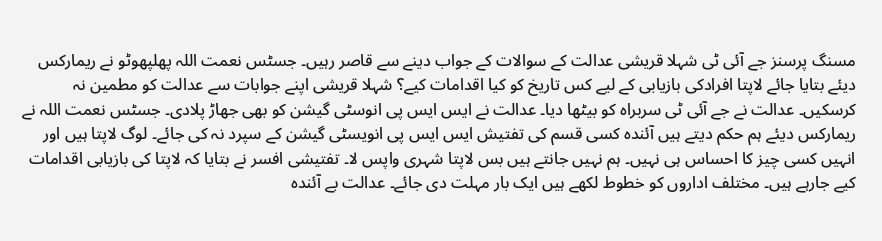مسنگ پرسنز جے آئی ٹی شہلا قریشی عدالت کے سوالات کے جواب دینے سے قاصر رہیں۔ جسٹس نعمت اللہ پھلپھوٹو نے ریمارکس دیئے بتایا جائے لاپتا افرادکی بازیابی کے لیے کس تاریخ کو کیا اقدامات کیے؟ شہلا قریشی اپنے جوابات سے عدالت کو مطمین نہ کرسکیں۔ عدالت نے جے آئی ٹی سربراہ کو بیٹھا دیا۔ عدالت نے ایس ایس پی انوسٹی گیشن کو بھی جھاڑ پلادی۔ جسٹس نعمت اللہ نے ریمارکس دیئے ہم حکم دیتے ہیں آئندہ کسی قسم کی تفتیش ایس ایس پی انویسٹی گیشن کے سپرد نہ کی جائے۔ لوگ لاپتا ہیں اور انہیں کسی چیز کا احساس ہی نہیں۔ ہم نہیں جانتے ہیں بس لاپتا شہری واپس لا۔ تفتیشی افسر نے بتایا کہ لاپتا کی بازیابی اقدامات کیے جارہے ہیں۔ مختلف اداروں کو خطوط لکھے ہیں ایک بار مہلت دی جائے۔ عدالت بے آئندہ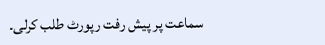سماعت پر پیش رفت رپورٹ طلب کرلی۔